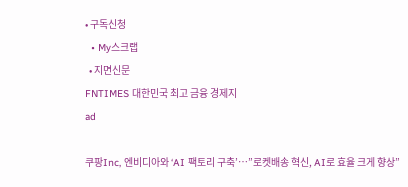• 구독신청
  • My스크랩
  • 지면신문
FNTIMES 대한민국 최고 금융 경제지
ad

쿠팡Inc, 엔비디아와 ‘AI 팩토리 구축’…”로켓배송 혁신, AI로 효율 크게 향상”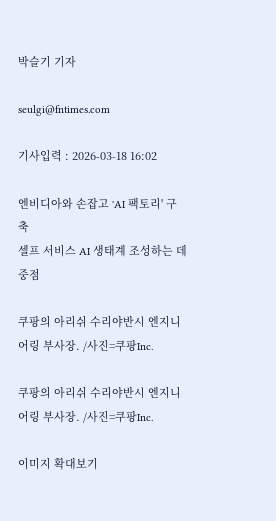박슬기 기자

seulgi@fntimes.com

기사입력 : 2026-03-18 16:02

엔비디아와 손잡고 'AI 팩토리' 구축
셀프 서비스 AI 생태계 조성하는 데 중점

쿠팡의 아리쉬 수리야반시 엔지니어링 부사장. /사진=쿠팡Inc.

쿠팡의 아리쉬 수리야반시 엔지니어링 부사장. /사진=쿠팡Inc.

이미지 확대보기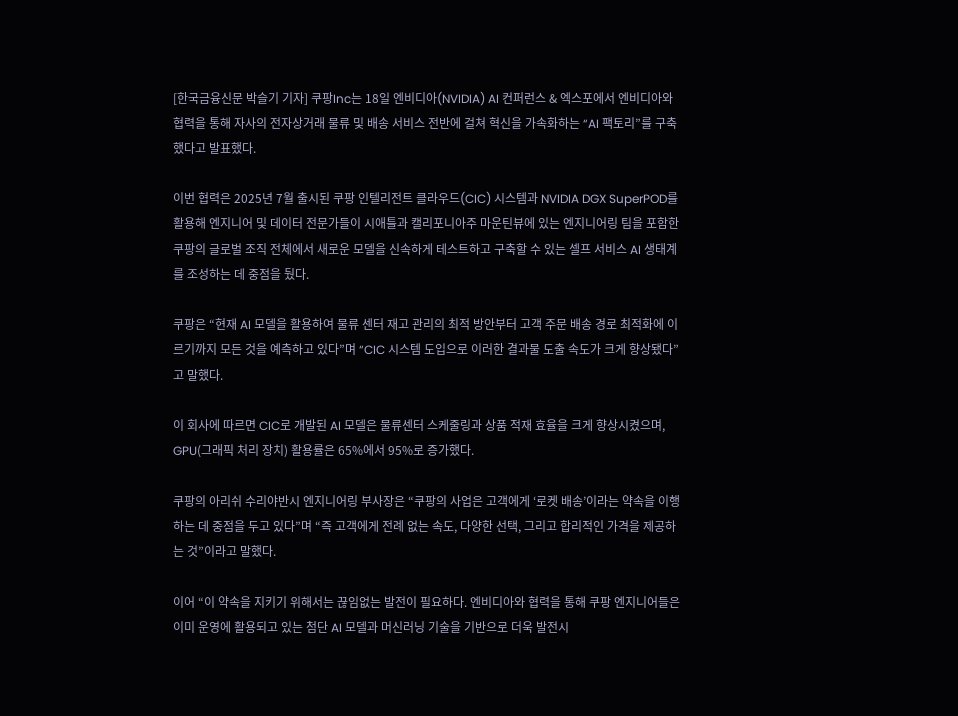[한국금융신문 박슬기 기자] 쿠팡Inc는 18일 엔비디아(NVIDIA) AI 컨퍼런스 & 엑스포에서 엔비디아와 협력을 통해 자사의 전자상거래 물류 및 배송 서비스 전반에 걸쳐 혁신을 가속화하는 “AI 팩토리”를 구축했다고 발표했다.

이번 협력은 2025년 7월 출시된 쿠팡 인텔리전트 클라우드(CIC) 시스템과 NVIDIA DGX SuperPOD를 활용해 엔지니어 및 데이터 전문가들이 시애틀과 캘리포니아주 마운틴뷰에 있는 엔지니어링 팀을 포함한 쿠팡의 글로벌 조직 전체에서 새로운 모델을 신속하게 테스트하고 구축할 수 있는 셀프 서비스 AI 생태계를 조성하는 데 중점을 뒀다.

쿠팡은 “현재 AI 모델을 활용하여 물류 센터 재고 관리의 최적 방안부터 고객 주문 배송 경로 최적화에 이르기까지 모든 것을 예측하고 있다”며 “CIC 시스템 도입으로 이러한 결과물 도출 속도가 크게 향상됐다”고 말했다.

이 회사에 따르면 CIC로 개발된 AI 모델은 물류센터 스케줄링과 상품 적재 효율을 크게 향상시켰으며, GPU(그래픽 처리 장치) 활용률은 65%에서 95%로 증가했다.

쿠팡의 아리쉬 수리야반시 엔지니어링 부사장은 “쿠팡의 사업은 고객에게 ‘로켓 배송’이라는 약속을 이행하는 데 중점을 두고 있다”며 “즉 고객에게 전례 없는 속도, 다양한 선택, 그리고 합리적인 가격을 제공하는 것”이라고 말했다.

이어 “이 약속을 지키기 위해서는 끊임없는 발전이 필요하다. 엔비디아와 협력을 통해 쿠팡 엔지니어들은 이미 운영에 활용되고 있는 첨단 AI 모델과 머신러닝 기술을 기반으로 더욱 발전시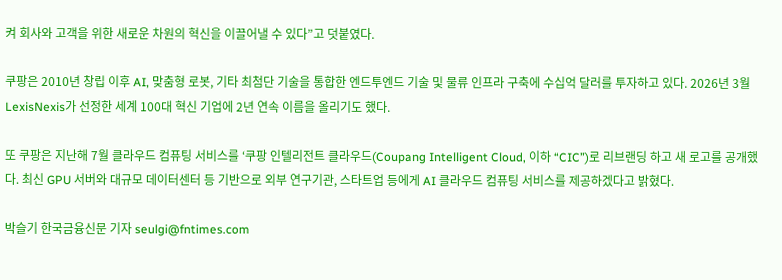켜 회사와 고객을 위한 새로운 차원의 혁신을 이끌어낼 수 있다”고 덧붙였다.

쿠팡은 2010년 창립 이후 AI, 맞춤형 로봇, 기타 최첨단 기술을 통합한 엔드투엔드 기술 및 물류 인프라 구축에 수십억 달러를 투자하고 있다. 2026년 3월 LexisNexis가 선정한 세계 100대 혁신 기업에 2년 연속 이름을 올리기도 했다.

또 쿠팡은 지난해 7월 클라우드 컴퓨팅 서비스를 ‘쿠팡 인텔리전트 클라우드(Coupang Intelligent Cloud, 이하 “CIC”)로 리브랜딩 하고 새 로고를 공개했다. 최신 GPU 서버와 대규모 데이터센터 등 기반으로 외부 연구기관, 스타트업 등에게 AI 클라우드 컴퓨팅 서비스를 제공하겠다고 밝혔다.

박슬기 한국금융신문 기자 seulgi@fntimes.com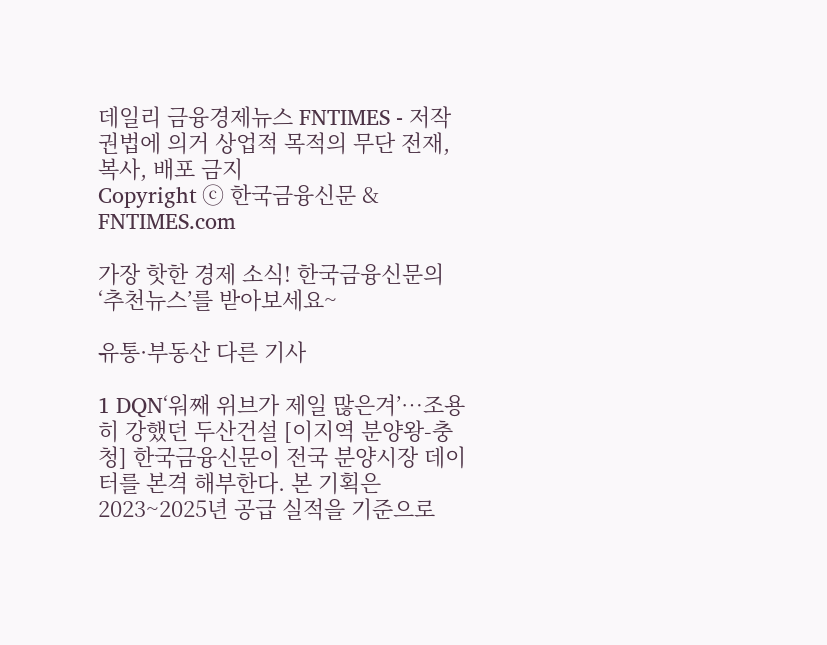데일리 금융경제뉴스 FNTIMES - 저작권법에 의거 상업적 목적의 무단 전재, 복사, 배포 금지
Copyright ⓒ 한국금융신문 & FNTIMES.com

가장 핫한 경제 소식! 한국금융신문의 ‘추천뉴스’를 받아보세요~

유통·부동산 다른 기사

1 DQN‘워째 위브가 제일 많은겨’…조용히 강했던 두산건설 [이지역 분양왕-충청] 한국금융신문이 전국 분양시장 데이터를 본격 해부한다. 본 기획은 2023~2025년 공급 실적을 기준으로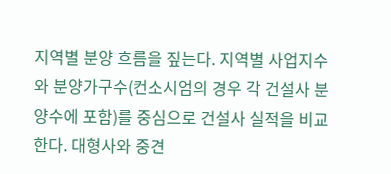지역별 분양 흐름을 짚는다. 지역별 사업지수와 분양가구수(컨소시엄의 경우 각 건설사 분양수에 포함)를 중심으로 건설사 실적을 비교한다. 대형사와 중견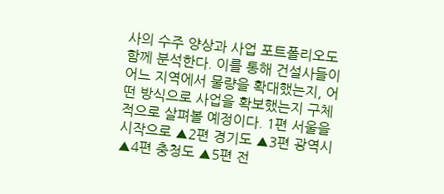사의 수주 양상과 사업 포트폴리오도 함께 분석한다. 이를 통해 건설사들이 어느 지역에서 물량을 확대했는지, 어떤 방식으로 사업을 확보했는지 구체적으로 살펴볼 예정이다. 1편 서울을 시작으로 ▲2편 경기도 ▲3편 광역시 ▲4편 충청도 ▲5편 전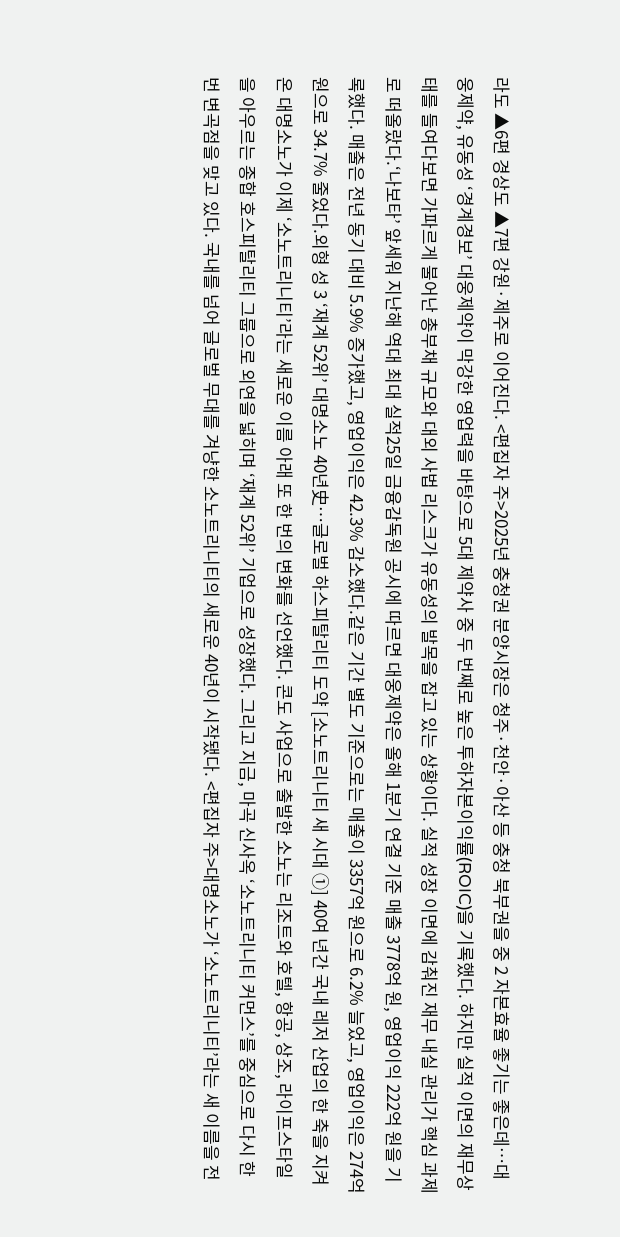라도 ▲6편 경상도 ▲7편 강원·제주로 이어진다. <편집자 주>2025년 충청권 분양시장은 청주·천안·아산 등 충청 북부권을 중 2 자본효율 좋기는 좋은데…대웅제약, 유동성 ‘경계경보’ 대웅제약이 막강한 영업력을 바탕으로 5대 제약사 중 두 번째로 높은 투하자본이익률(ROIC)을 기록했다. 하지만 실적 이면의 재무상태를 들여다보면 가파르게 불어난 총부채 규모와 대외 사법 리스크가 유동성의 발목을 잡고 있는 상황이다. 실적 성장 이면에 감춰진 재무 내실 관리가 핵심 과제로 떠올랐다.‘나보타’ 앞세워 지난해 역대 최대 실적25일 금융감독원 공시에 따르면 대웅제약은 올해 1분기 연결 기준 매출 3778억 원, 영업이익 222억 원을 기록했다. 매출은 전년 동기 대비 5.9% 증가했고, 영업이익은 42.3% 감소했다.같은 기간 별도 기준으로는 매출이 3357억 원으로 6.2% 늘었고, 영업이익은 274억 원으로 34.7% 줄었다.외형 성 3 ‘재계 52위’ 대명소노 40년史…글로벌 하스피탈리티 도약 [소노트리니티 새 시대 ①] 40여 년간 국내 레저 산업의 한 축을 지켜온 대명소노가 이제 ‘소노트리니티’라는 새로운 이름 아래 또 한 번의 변화를 선언했다. 콘도 사업으로 출발한 소노는 리조트와 호텔, 항공, 상조, 라이프스타일을 아우르는 종합 호스피탈리티 그룹으로 외연을 넓히며 ‘재계 52위’ 기업으로 성장했다. 그리고 지금, 마곡 신사옥 ‘소노트리니티 커먼스’를 중심으로 다시 한 번 변곡점을 맞고 있다. 국내를 넘어 글로벌 무대를 겨냥한 소노트리니티의 새로운 40년이 시작됐다. <편집자 주>대명소노가 ‘소노트리니티’라는 새 이름을 전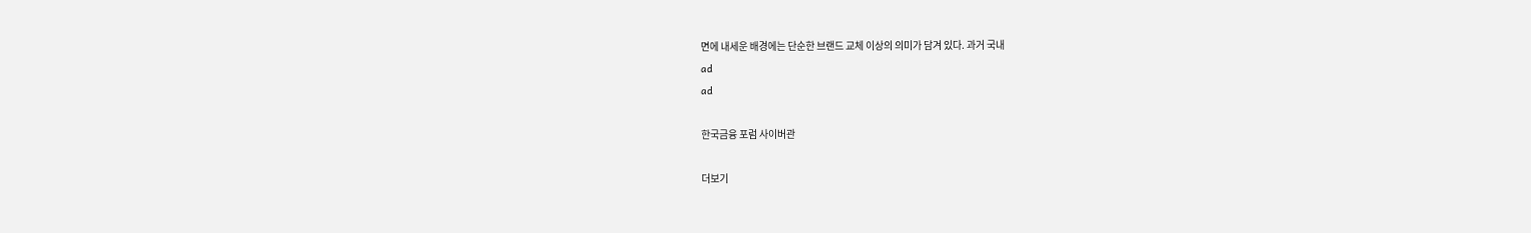면에 내세운 배경에는 단순한 브랜드 교체 이상의 의미가 담겨 있다. 과거 국내
ad
ad

한국금융 포럼 사이버관

더보기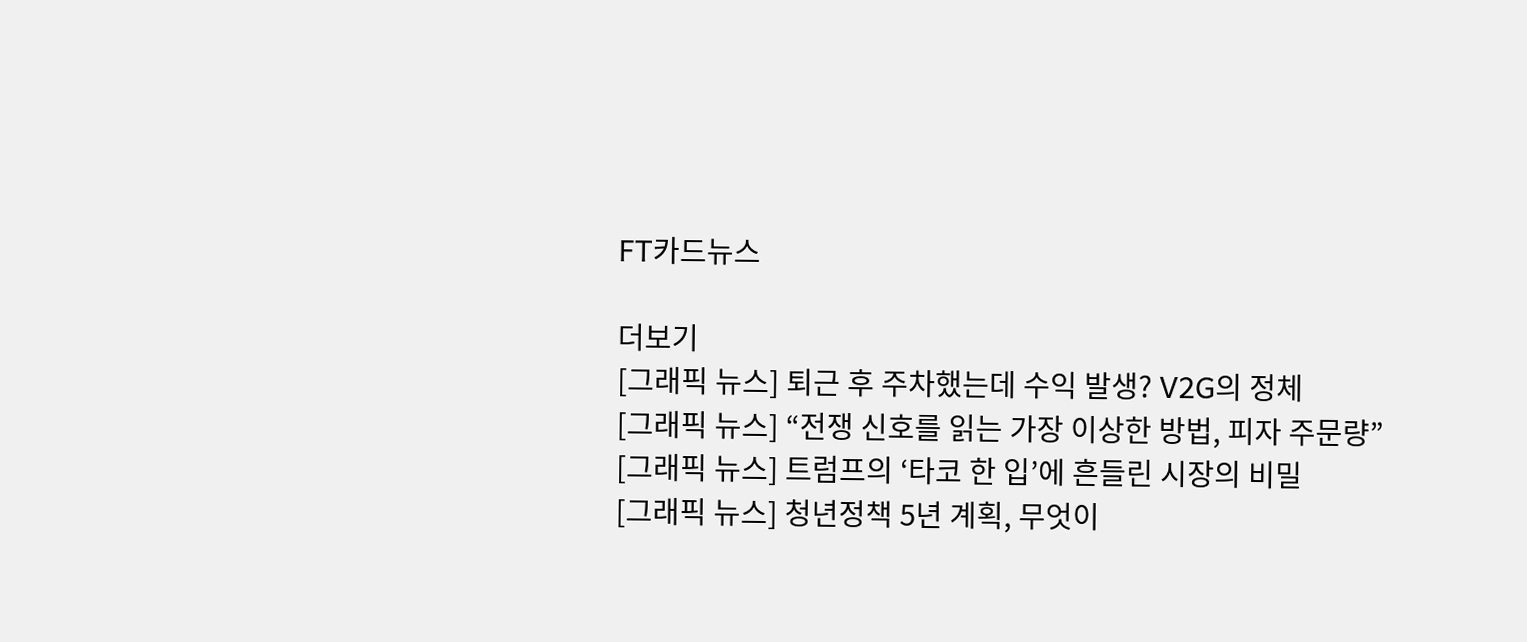FT카드뉴스

더보기
[그래픽 뉴스] 퇴근 후 주차했는데 수익 발생? V2G의 정체
[그래픽 뉴스] “전쟁 신호를 읽는 가장 이상한 방법, 피자 주문량”
[그래픽 뉴스] 트럼프의 ‘타코 한 입’에 흔들린 시장의 비밀
[그래픽 뉴스] 청년정책 5년 계획, 무엇이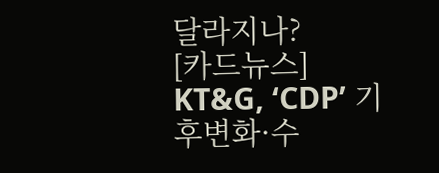달라지나?
[카드뉴스] KT&G, ‘CDP’ 기후변화·수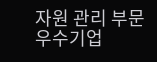자원 관리 부문 우수기업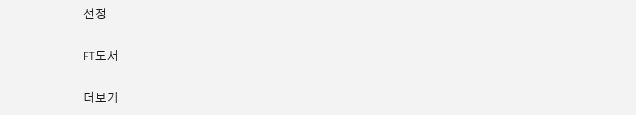선정

FT도서

더보기